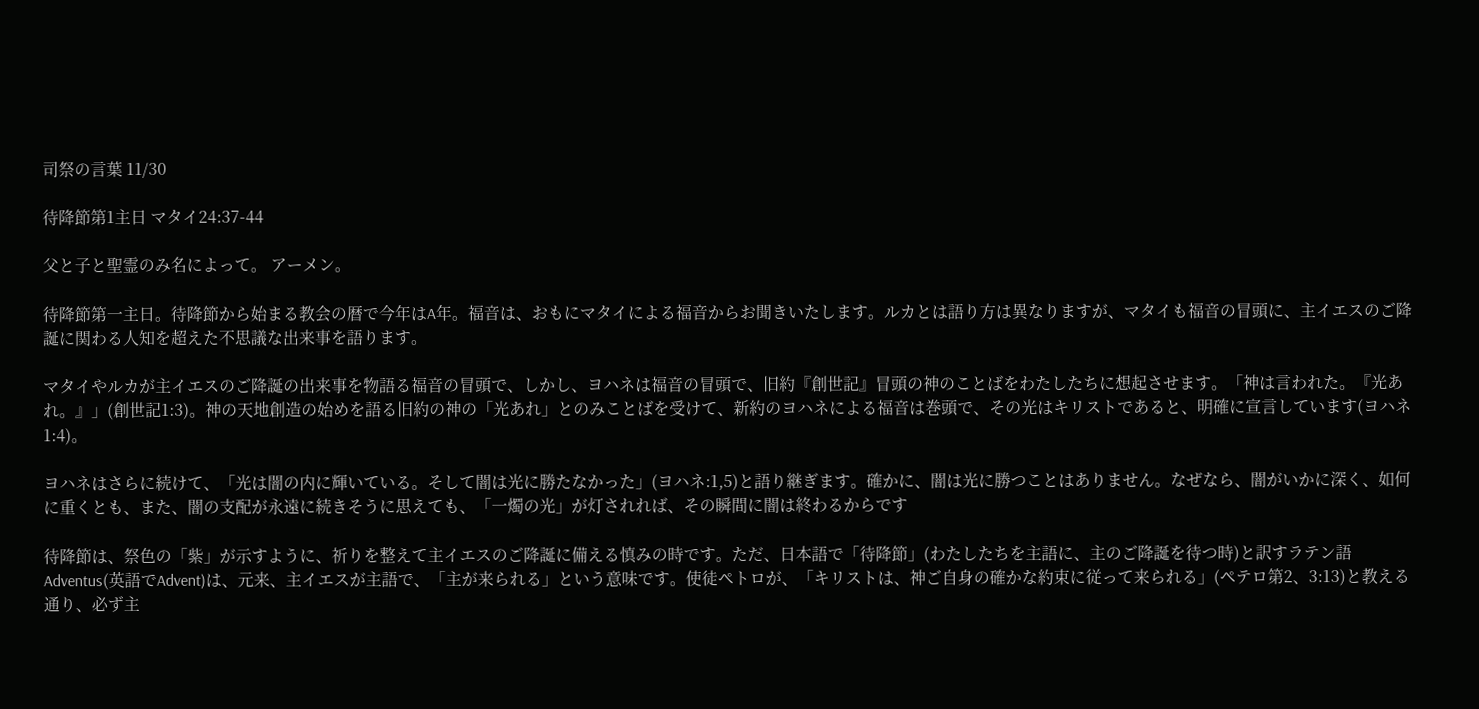司祭の言葉 11/30

待降節第1主日 マタイ24:37-44

父と子と聖霊のみ名によって。 アーメン。

待降節第一主日。待降節から始まる教会の暦で今年はA年。福音は、おもにマタイによる福音からお聞きいたします。ルカとは語り方は異なりますが、マタイも福音の冒頭に、主イエスのご降誕に関わる人知を超えた不思議な出来事を語ります。

マタイやルカが主イエスのご降誕の出来事を物語る福音の冒頭で、しかし、ヨハネは福音の冒頭で、旧約『創世記』冒頭の神のことばをわたしたちに想起させます。「神は言われた。『光あれ。』」(創世記1:3)。神の天地創造の始めを語る旧約の神の「光あれ」とのみことばを受けて、新約のヨハネによる福音は巻頭で、その光はキリストであると、明確に宣言しています(ヨハネ1:4)。

ヨハネはさらに続けて、「光は闇の内に輝いている。そして闇は光に勝たなかった」(ヨハネ:1,5)と語り継ぎます。確かに、闇は光に勝つことはありません。なぜなら、闇がいかに深く、如何に重くとも、また、闇の支配が永遠に続きそうに思えても、「一燭の光」が灯されれば、その瞬間に闇は終わるからです

待降節は、祭色の「紫」が示すように、祈りを整えて主イエスのご降誕に備える慎みの時です。ただ、日本語で「待降節」(わたしたちを主語に、主のご降誕を待つ時)と訳すラテン語Adventus(英語でAdvent)は、元来、主イエスが主語で、「主が来られる」という意味です。使徒ペトロが、「キリストは、神ご自身の確かな約束に従って来られる」(ペテロ第2、3:13)と教える通り、必ず主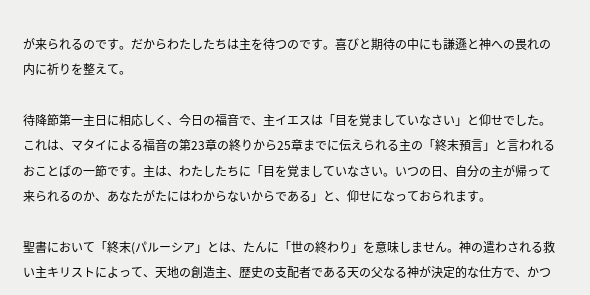が来られるのです。だからわたしたちは主を待つのです。喜びと期待の中にも謙遜と神への畏れの内に祈りを整えて。

待降節第一主日に相応しく、今日の福音で、主イエスは「目を覚ましていなさい」と仰せでした。これは、マタイによる福音の第23章の終りから25章までに伝えられる主の「終末預言」と言われるおことばの一節です。主は、わたしたちに「目を覚ましていなさい。いつの日、自分の主が帰って来られるのか、あなたがたにはわからないからである」と、仰せになっておられます。

聖書において「終末(パルーシア」とは、たんに「世の終わり」を意味しません。神の遣わされる救い主キリストによって、天地の創造主、歴史の支配者である天の父なる神が決定的な仕方で、かつ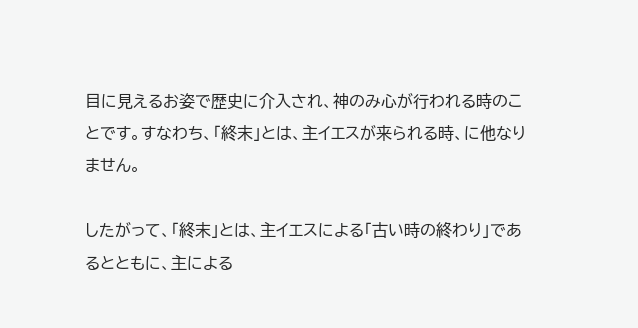目に見えるお姿で歴史に介入され、神のみ心が行われる時のことです。すなわち、「終末」とは、主イエスが来られる時、に他なりません。

したがって、「終末」とは、主イエスによる「古い時の終わり」であるとともに、主による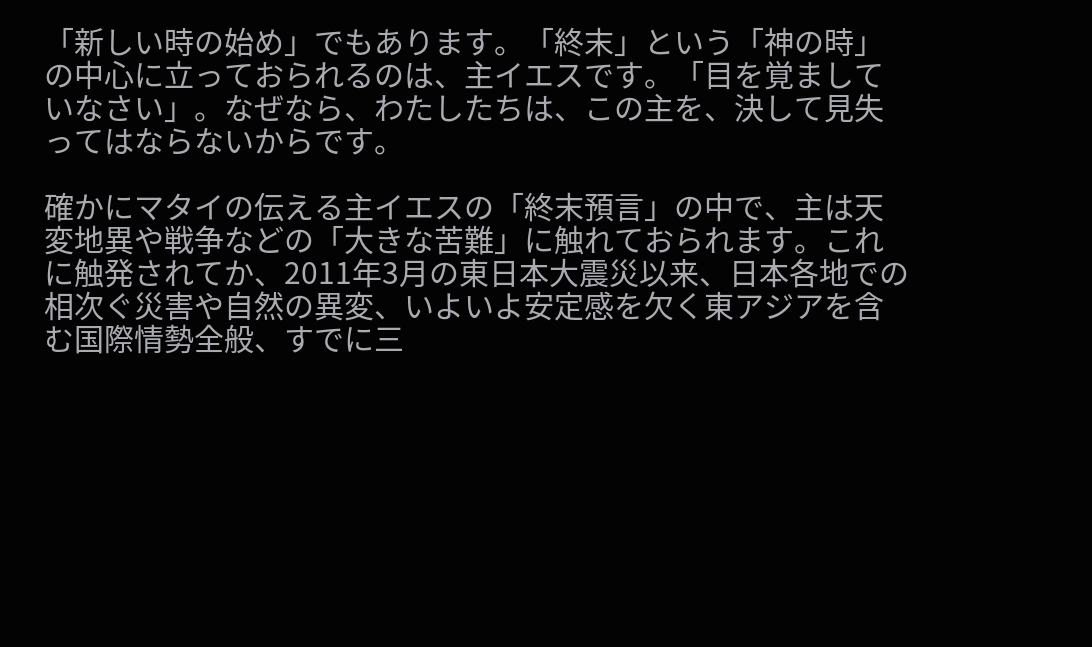「新しい時の始め」でもあります。「終末」という「神の時」の中心に立っておられるのは、主イエスです。「目を覚ましていなさい」。なぜなら、わたしたちは、この主を、決して見失ってはならないからです。

確かにマタイの伝える主イエスの「終末預言」の中で、主は天変地異や戦争などの「大きな苦難」に触れておられます。これに触発されてか、2011年3月の東日本大震災以来、日本各地での相次ぐ災害や自然の異変、いよいよ安定感を欠く東アジアを含む国際情勢全般、すでに三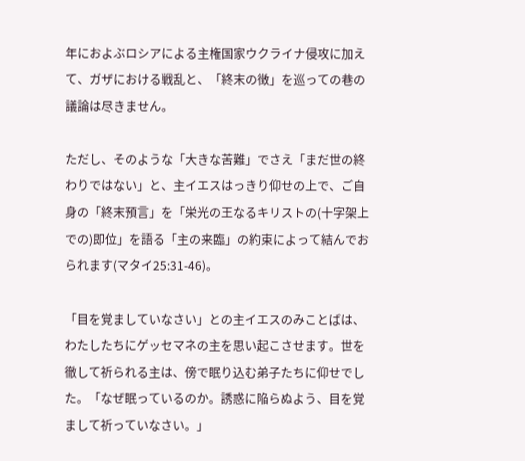年におよぶロシアによる主権国家ウクライナ侵攻に加えて、ガザにおける戦乱と、「終末の徴」を巡っての巷の議論は尽きません。

ただし、そのような「大きな苦難」でさえ「まだ世の終わりではない」と、主イエスはっきり仰せの上で、ご自身の「終末預言」を「栄光の王なるキリストの(十字架上での)即位」を語る「主の来臨」の約束によって結んでおられます(マタイ25:31-46)。

「目を覚ましていなさい」との主イエスのみことばは、わたしたちにゲッセマネの主を思い起こさせます。世を徹して祈られる主は、傍で眠り込む弟子たちに仰せでした。「なぜ眠っているのか。誘惑に陥らぬよう、目を覚まして祈っていなさい。」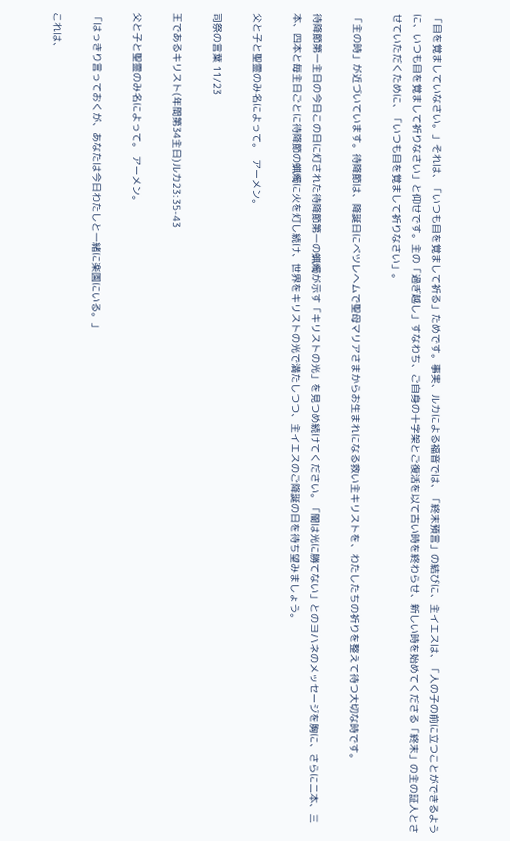「目を覚ましていなさい。」それは、「いつも目を覚まして祈る」ためです。事実、ルカによる福音では、「終末預言」の結びに、主イエスは、「人の子の前に立つことができるように、いつも目を覚まして祈りなさい」と仰せです。主の「過ぎ越し」すなわち、ご自身の十字架とご復活を以て古い時を終わらせ、新しい時を始めてくださる「終末」の主の証人とさせていただくために、「いつも目を覚まして祈りなさい」。

「主の時」が近づいています。待降節は、降誕日にベツレヘムで聖母マリアさまからお生まれになる救い主キリストを、わたしたちの祈りを整えて待つ大切な時です。

待降節第一主日の今日この日に灯された待降節第一の蝋燭が示す「キリストの光」を見つめ続けてください。「闇は光に勝てない」とのヨハネのメッセージを胸に、さらに二本、三本、四本と毎主日ごとに待降節の蝋燭に火を灯し続け、世界をキリストの光で満たしつつ、主イエスのご降誕の日を待ち望みましょう。

父と子と聖霊のみ名によって。  アーメン。

司祭の言葉 11/23

王であるキリスト(年間第34主日)ルカ23:35-43

父と子と聖霊のみ名によって。 アーメン。

「はっきり言っておくが、あなたは今日わたしと一緒に楽園にいる。」

これは、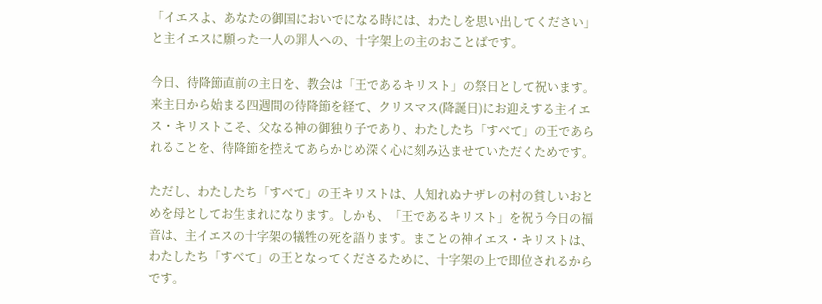「イエスよ、あなたの御国においでになる時には、わたしを思い出してください」と主イエスに願った一人の罪人への、十字架上の主のおことばです。

今日、待降節直前の主日を、教会は「王であるキリスト」の祭日として祝います。来主日から始まる四週間の待降節を経て、クリスマス(降誕日)にお迎えする主イエス・キリストこそ、父なる神の御独り子であり、わたしたち「すべて」の王であられることを、待降節を控えてあらかじめ深く心に刻み込ませていただくためです。

ただし、わたしたち「すべて」の王キリストは、人知れぬナザレの村の貧しいおとめを母としてお生まれになります。しかも、「王であるキリスト」を祝う今日の福音は、主イエスの十字架の犠牲の死を語ります。まことの神イエス・キリストは、わたしたち「すべて」の王となってくださるために、十字架の上で即位されるからです。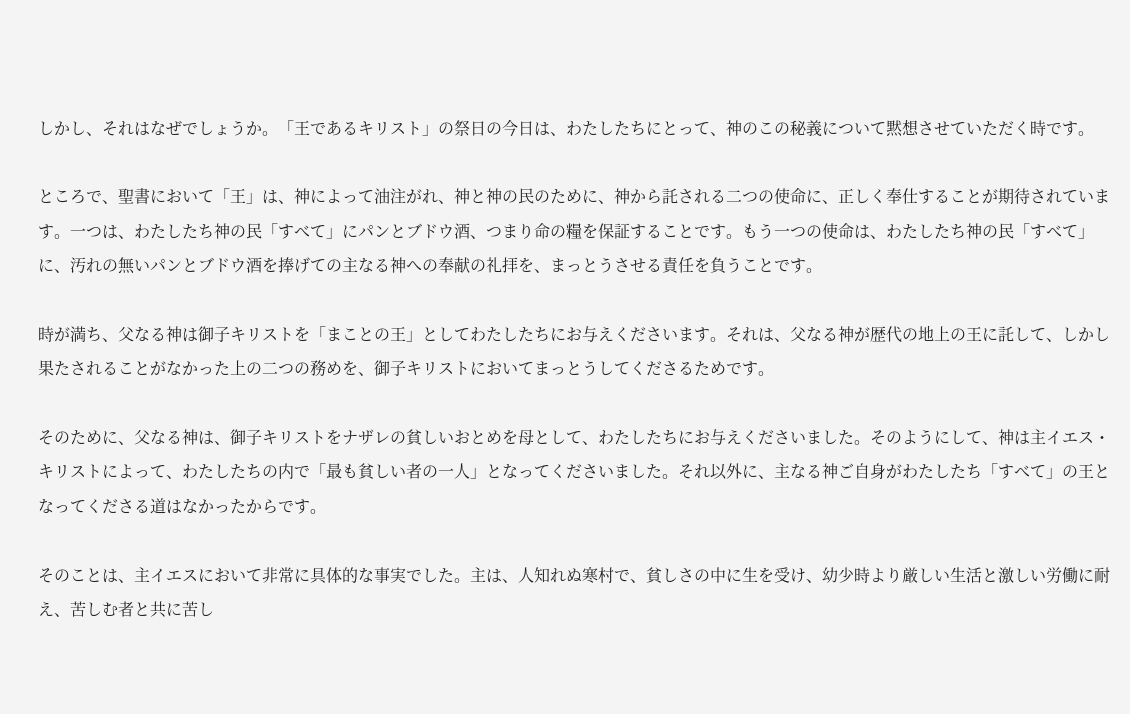しかし、それはなぜでしょうか。「王であるキリスト」の祭日の今日は、わたしたちにとって、神のこの秘義について黙想させていただく時です。

ところで、聖書において「王」は、神によって油注がれ、神と神の民のために、神から託される二つの使命に、正しく奉仕することが期待されています。一つは、わたしたち神の民「すべて」にパンとブドウ酒、つまり命の糧を保証することです。もう一つの使命は、わたしたち神の民「すべて」に、汚れの無いパンとブドウ酒を捧げての主なる神への奉献の礼拝を、まっとうさせる責任を負うことです。

時が満ち、父なる神は御子キリストを「まことの王」としてわたしたちにお与えくださいます。それは、父なる神が歴代の地上の王に託して、しかし果たされることがなかった上の二つの務めを、御子キリストにおいてまっとうしてくださるためです。

そのために、父なる神は、御子キリストをナザレの貧しいおとめを母として、わたしたちにお与えくださいました。そのようにして、神は主イエス・キリストによって、わたしたちの内で「最も貧しい者の一人」となってくださいました。それ以外に、主なる神ご自身がわたしたち「すべて」の王となってくださる道はなかったからです。

そのことは、主イエスにおいて非常に具体的な事実でした。主は、人知れぬ寒村で、貧しさの中に生を受け、幼少時より厳しい生活と激しい労働に耐え、苦しむ者と共に苦し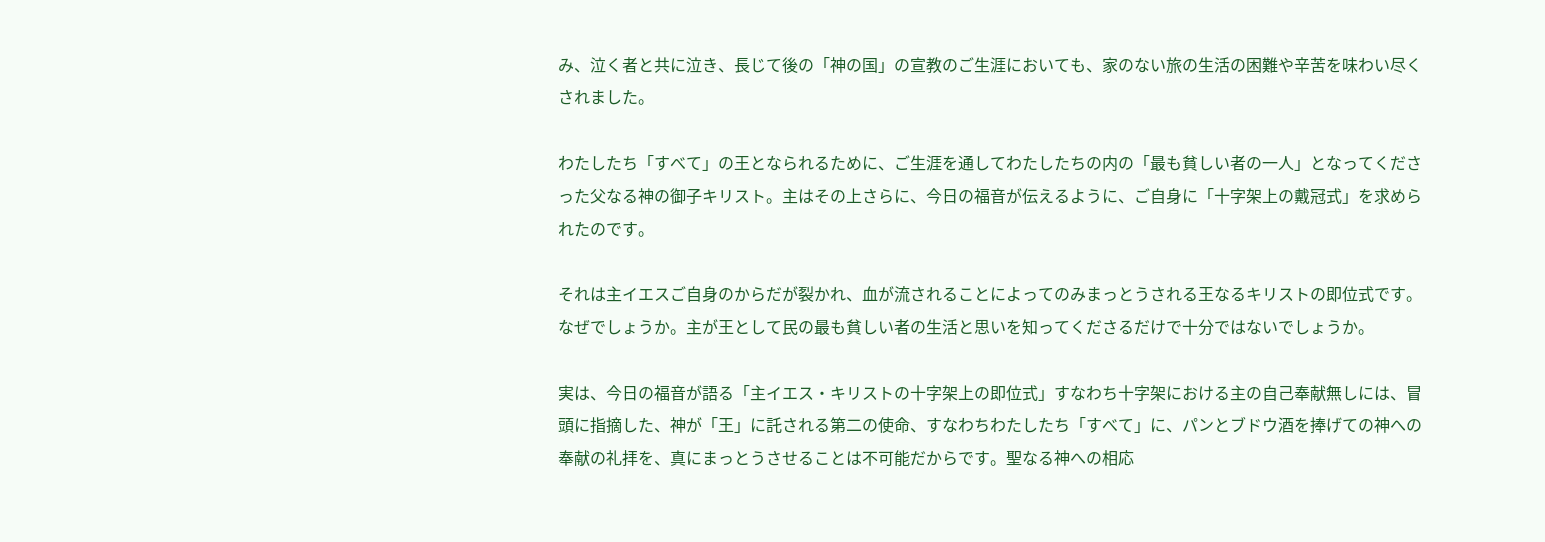み、泣く者と共に泣き、長じて後の「神の国」の宣教のご生涯においても、家のない旅の生活の困難や辛苦を味わい尽くされました。

わたしたち「すべて」の王となられるために、ご生涯を通してわたしたちの内の「最も貧しい者の一人」となってくださった父なる神の御子キリスト。主はその上さらに、今日の福音が伝えるように、ご自身に「十字架上の戴冠式」を求められたのです。

それは主イエスご自身のからだが裂かれ、血が流されることによってのみまっとうされる王なるキリストの即位式です。なぜでしょうか。主が王として民の最も貧しい者の生活と思いを知ってくださるだけで十分ではないでしょうか。

実は、今日の福音が語る「主イエス・キリストの十字架上の即位式」すなわち十字架における主の自己奉献無しには、冒頭に指摘した、神が「王」に託される第二の使命、すなわちわたしたち「すべて」に、パンとブドウ酒を捧げての神への奉献の礼拝を、真にまっとうさせることは不可能だからです。聖なる神への相応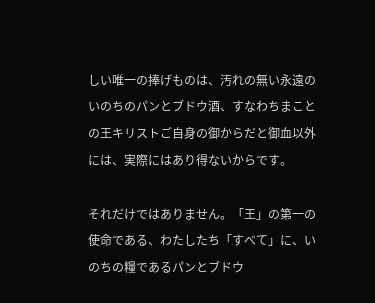しい唯一の捧げものは、汚れの無い永遠のいのちのパンとブドウ酒、すなわちまことの王キリストご自身の御からだと御血以外には、実際にはあり得ないからです。

それだけではありません。「王」の第一の使命である、わたしたち「すべて」に、いのちの糧であるパンとブドウ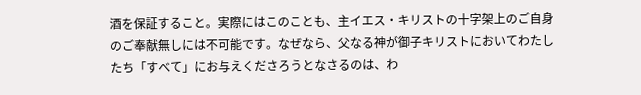酒を保証すること。実際にはこのことも、主イエス・キリストの十字架上のご自身のご奉献無しには不可能です。なぜなら、父なる神が御子キリストにおいてわたしたち「すべて」にお与えくださろうとなさるのは、わ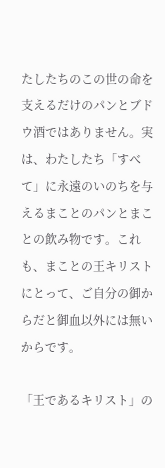たしたちのこの世の命を支えるだけのパンとブドウ酒ではありません。実は、わたしたち「すべて」に永遠のいのちを与えるまことのパンとまことの飲み物です。これも、まことの王キリストにとって、ご自分の御からだと御血以外には無いからです。

「王であるキリスト」の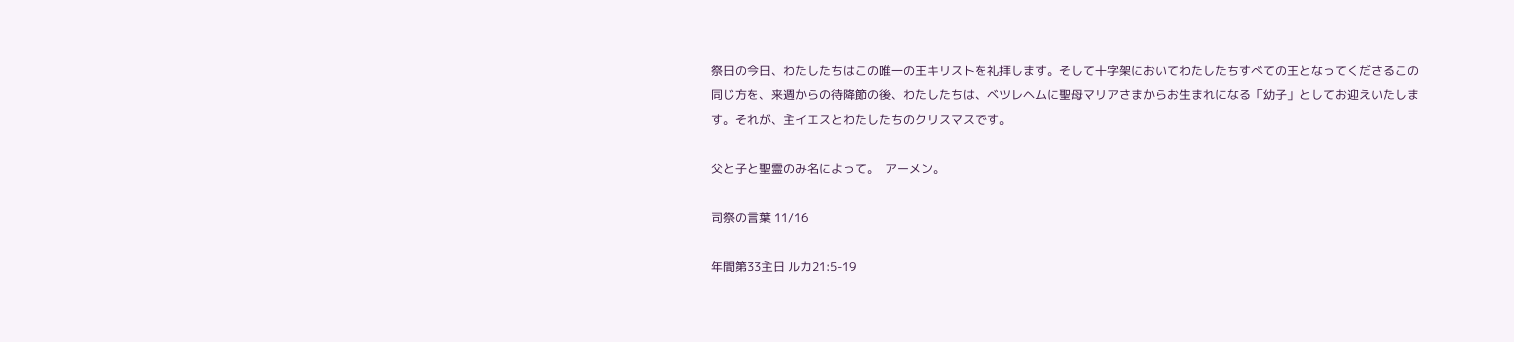祭日の今日、わたしたちはこの唯一の王キリストを礼拝します。そして十字架においてわたしたちすべての王となってくださるこの同じ方を、来週からの待降節の後、わたしたちは、ベツレヘムに聖母マリアさまからお生まれになる「幼子」としてお迎えいたします。それが、主イエスとわたしたちのクリスマスです。

父と子と聖霊のみ名によって。  アーメン。

司祭の言葉 11/16

年間第33主日 ルカ21:5-19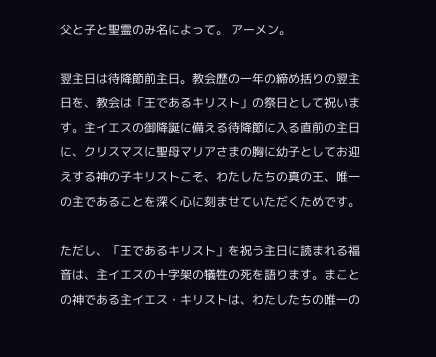父と子と聖霊のみ名によって。 アーメン。

翌主日は待降節前主日。教会歴の一年の締め括りの翌主日を、教会は「王であるキリスト」の祭日として祝います。主イエスの御降誕に備える待降節に入る直前の主日に、クリスマスに聖母マリアさまの胸に幼子としてお迎えする神の子キリストこそ、わたしたちの真の王、唯一の主であることを深く心に刻ませていただくためです。

ただし、「王であるキリスト」を祝う主日に読まれる福音は、主イエスの十字架の犠牲の死を語ります。まことの神である主イエス・キリストは、わたしたちの唯一の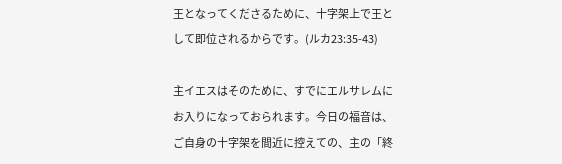王となってくださるために、十字架上で王として即位されるからです。(ルカ23:35-43)

主イエスはそのために、すでにエルサレムにお入りになっておられます。今日の福音は、ご自身の十字架を間近に控えての、主の「終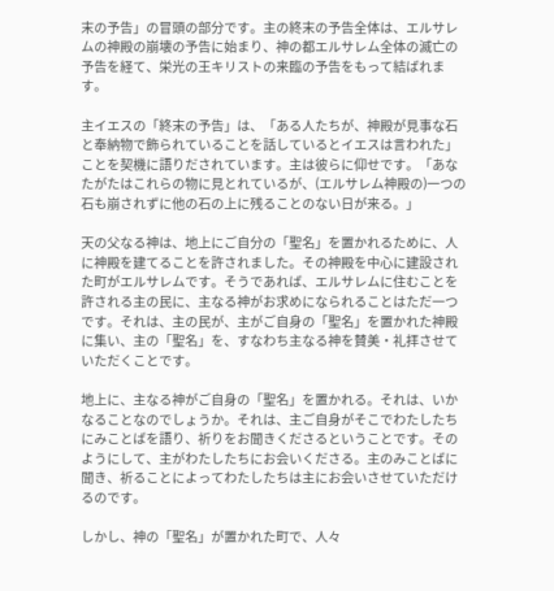末の予告」の冒頭の部分です。主の終末の予告全体は、エルサレムの神殿の崩壊の予告に始まり、神の都エルサレム全体の滅亡の予告を経て、栄光の王キリストの来臨の予告をもって結ばれます。

主イエスの「終末の予告」は、「ある人たちが、神殿が見事な石と奉納物で飾られていることを話しているとイエスは言われた」ことを契機に語りだされています。主は彼らに仰せです。「あなたがたはこれらの物に見とれているが、(エルサレム神殿の)一つの石も崩されずに他の石の上に残ることのない日が来る。」

天の父なる神は、地上にご自分の「聖名」を置かれるために、人に神殿を建てることを許されました。その神殿を中心に建設された町がエルサレムです。そうであれば、エルサレムに住むことを許される主の民に、主なる神がお求めになられることはただ一つです。それは、主の民が、主がご自身の「聖名」を置かれた神殿に集い、主の「聖名」を、すなわち主なる神を賛美・礼拝させていただくことです。

地上に、主なる神がご自身の「聖名」を置かれる。それは、いかなることなのでしょうか。それは、主ご自身がそこでわたしたちにみことばを語り、祈りをお聞きくださるということです。そのようにして、主がわたしたちにお会いくださる。主のみことばに聞き、祈ることによってわたしたちは主にお会いさせていただけるのです。

しかし、神の「聖名」が置かれた町で、人々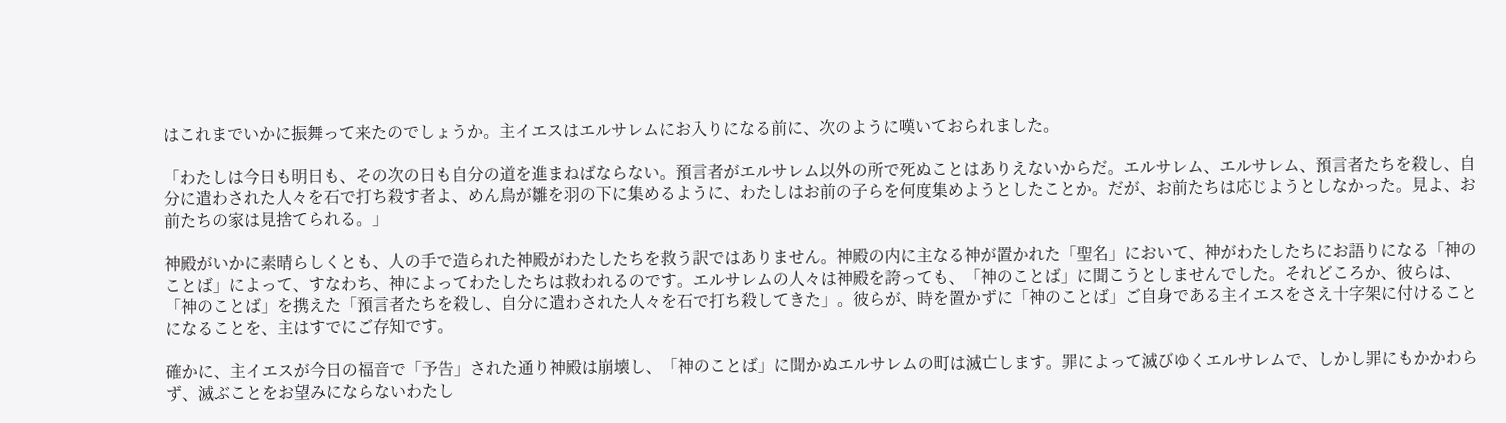はこれまでいかに振舞って来たのでしょうか。主イエスはエルサレムにお入りになる前に、次のように嘆いておられました。

「わたしは今日も明日も、その次の日も自分の道を進まねばならない。預言者がエルサレム以外の所で死ぬことはありえないからだ。エルサレム、エルサレム、預言者たちを殺し、自分に遣わされた人々を石で打ち殺す者よ、めん鳥が雛を羽の下に集めるように、わたしはお前の子らを何度集めようとしたことか。だが、お前たちは応じようとしなかった。見よ、お前たちの家は見捨てられる。」

神殿がいかに素晴らしくとも、人の手で造られた神殿がわたしたちを救う訳ではありません。神殿の内に主なる神が置かれた「聖名」において、神がわたしたちにお語りになる「神のことば」によって、すなわち、神によってわたしたちは救われるのです。エルサレムの人々は神殿を誇っても、「神のことば」に聞こうとしませんでした。それどころか、彼らは、「神のことば」を携えた「預言者たちを殺し、自分に遣わされた人々を石で打ち殺してきた」。彼らが、時を置かずに「神のことば」ご自身である主イエスをさえ十字架に付けることになることを、主はすでにご存知です。

確かに、主イエスが今日の福音で「予告」された通り神殿は崩壊し、「神のことば」に聞かぬエルサレムの町は滅亡します。罪によって滅びゆくエルサレムで、しかし罪にもかかわらず、滅ぶことをお望みにならないわたし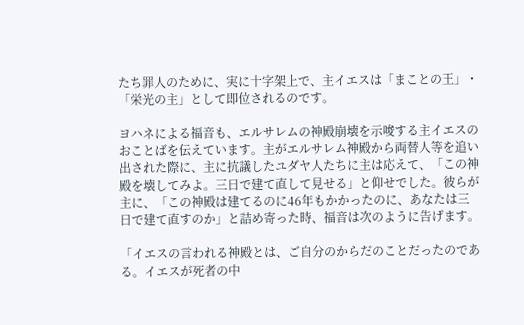たち罪人のために、実に十字架上で、主イエスは「まことの王」・「栄光の主」として即位されるのです。

ヨハネによる福音も、エルサレムの神殿崩壊を示唆する主イエスのおことばを伝えています。主がエルサレム神殿から両替人等を追い出された際に、主に抗議したユダヤ人たちに主は応えて、「この神殿を壊してみよ。三日で建て直して見せる」と仰せでした。彼らが主に、「この神殿は建てるのに46年もかかったのに、あなたは三日で建て直すのか」と詰め寄った時、福音は次のように告げます。

「イエスの言われる神殿とは、ご自分のからだのことだったのである。イエスが死者の中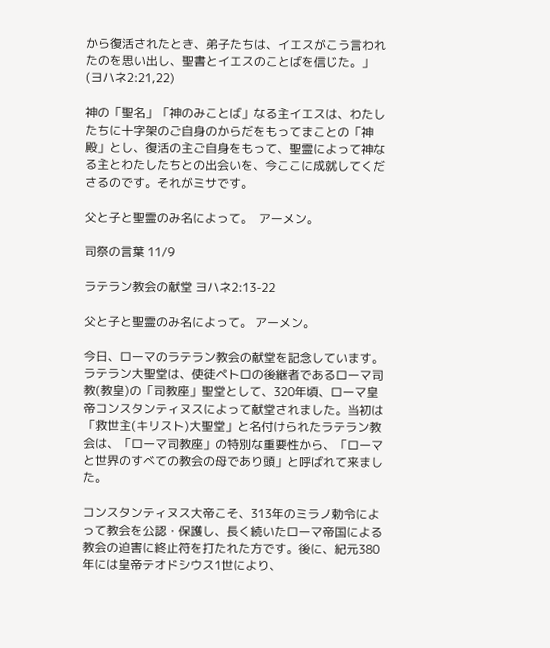から復活されたとき、弟子たちは、イエスがこう言われたのを思い出し、聖書とイエスのことばを信じた。」(ヨハネ2:21,22)

神の「聖名」「神のみことば」なる主イエスは、わたしたちに十字架のご自身のからだをもってまことの「神殿」とし、復活の主ご自身をもって、聖霊によって神なる主とわたしたちとの出会いを、今ここに成就してくださるのです。それがミサです。

父と子と聖霊のみ名によって。  アーメン。

司祭の言葉 11/9

ラテラン教会の献堂 ヨハネ2:13-22

父と子と聖霊のみ名によって。 アーメン。

今日、ローマのラテラン教会の献堂を記念しています。ラテラン大聖堂は、使徒ペトロの後継者であるローマ司教(教皇)の「司教座」聖堂として、320年頃、ローマ皇帝コンスタンティヌスによって献堂されました。当初は「救世主(キリスト)大聖堂」と名付けられたラテラン教会は、「ローマ司教座」の特別な重要性から、「ローマと世界のすべての教会の母であり頭」と呼ばれて来ました。

コンスタンティヌス大帝こそ、313年のミラノ勅令によって教会を公認・保護し、長く続いたローマ帝国による教会の迫害に終止符を打たれた方です。後に、紀元380年には皇帝テオドシウス1世により、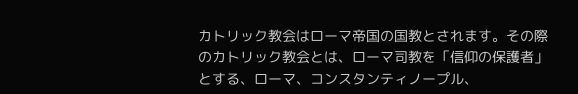カトリック教会はローマ帝国の国教とされます。その際のカトリック教会とは、ローマ司教を「信仰の保護者」とする、ローマ、コンスタンティノープル、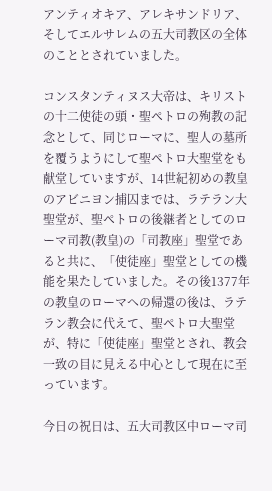アンティオキア、アレキサンドリア、そしてエルサレムの五大司教区の全体のこととされていました。

コンスタンティヌス大帝は、キリストの十二使徒の頭・聖ペトロの殉教の記念として、同じローマに、聖人の墓所を覆うようにして聖ペトロ大聖堂をも献堂していますが、14世紀初めの教皇のアビニヨン捕囚までは、ラテラン大聖堂が、聖ペトロの後継者としてのローマ司教(教皇)の「司教座」聖堂であると共に、「使徒座」聖堂としての機能を果たしていました。その後1377年の教皇のローマへの帰還の後は、ラテラン教会に代えて、聖ペトロ大聖堂が、特に「使徒座」聖堂とされ、教会一致の目に見える中心として現在に至っています。

今日の祝日は、五大司教区中ローマ司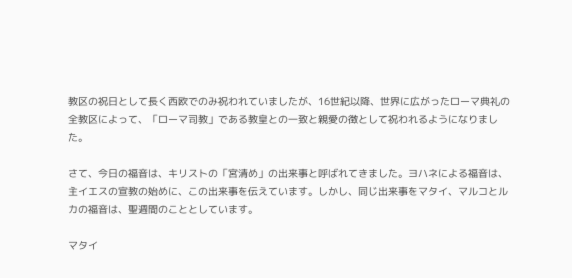教区の祝日として長く西欧でのみ祝われていましたが、16世紀以降、世界に広がったローマ典礼の全教区によって、「ローマ司教」である教皇との一致と親愛の徴として祝われるようになりました。

さて、今日の福音は、キリストの「宮清め」の出来事と呼ばれてきました。ヨハネによる福音は、主イエスの宣教の始めに、この出来事を伝えています。しかし、同じ出来事をマタイ、マルコとルカの福音は、聖週間のこととしています。

マタイ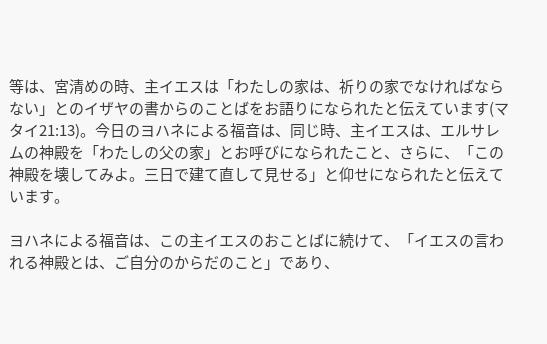等は、宮清めの時、主イエスは「わたしの家は、祈りの家でなければならない」とのイザヤの書からのことばをお語りになられたと伝えています(マタイ21:13)。今日のヨハネによる福音は、同じ時、主イエスは、エルサレムの神殿を「わたしの父の家」とお呼びになられたこと、さらに、「この神殿を壊してみよ。三日で建て直して見せる」と仰せになられたと伝えています。

ヨハネによる福音は、この主イエスのおことばに続けて、「イエスの言われる神殿とは、ご自分のからだのこと」であり、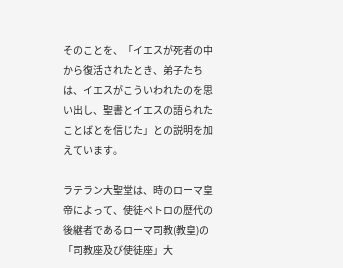そのことを、「イエスが死者の中から復活されたとき、弟子たちは、イエスがこういわれたのを思い出し、聖書とイエスの語られたことばとを信じた」との説明を加えています。

ラテラン大聖堂は、時のローマ皇帝によって、使徒ペトロの歴代の後継者であるローマ司教(教皇)の「司教座及び使徒座」大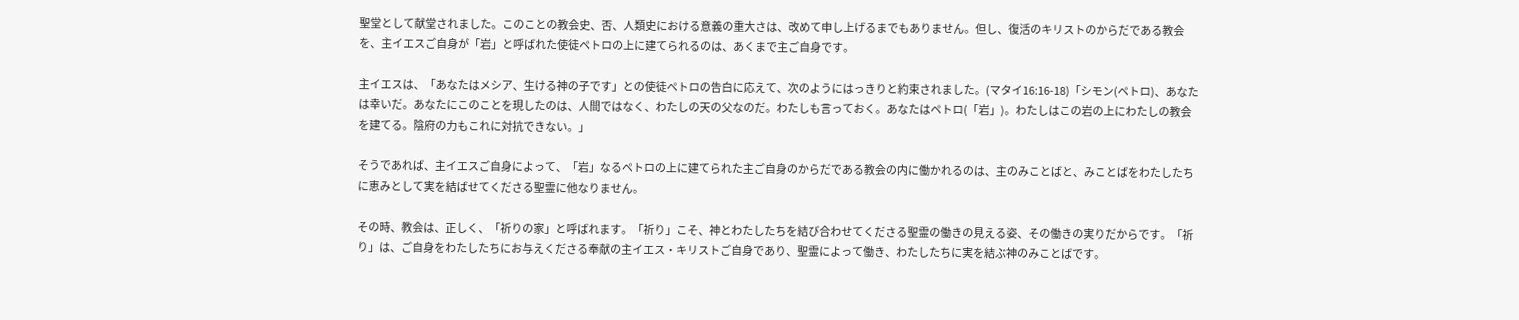聖堂として献堂されました。このことの教会史、否、人類史における意義の重大さは、改めて申し上げるまでもありません。但し、復活のキリストのからだである教会を、主イエスご自身が「岩」と呼ばれた使徒ペトロの上に建てられるのは、あくまで主ご自身です。

主イエスは、「あなたはメシア、生ける神の子です」との使徒ペトロの告白に応えて、次のようにはっきりと約束されました。(マタイ16:16-18)「シモン(ペトロ)、あなたは幸いだ。あなたにこのことを現したのは、人間ではなく、わたしの天の父なのだ。わたしも言っておく。あなたはペトロ(「岩」)。わたしはこの岩の上にわたしの教会を建てる。陰府の力もこれに対抗できない。」

そうであれば、主イエスご自身によって、「岩」なるペトロの上に建てられた主ご自身のからだである教会の内に働かれるのは、主のみことばと、みことばをわたしたちに恵みとして実を結ばせてくださる聖霊に他なりません。

その時、教会は、正しく、「祈りの家」と呼ばれます。「祈り」こそ、神とわたしたちを結び合わせてくださる聖霊の働きの見える姿、その働きの実りだからです。「祈り」は、ご自身をわたしたちにお与えくださる奉献の主イエス・キリストご自身であり、聖霊によって働き、わたしたちに実を結ぶ神のみことばです。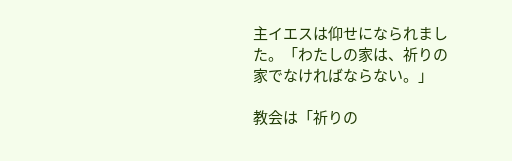主イエスは仰せになられました。「わたしの家は、祈りの家でなければならない。」

教会は「祈りの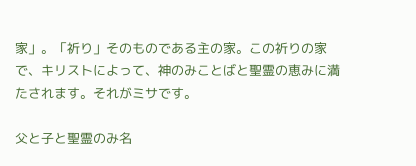家」。「祈り」そのものである主の家。この祈りの家で、キリストによって、神のみことばと聖霊の恵みに満たされます。それがミサです。

父と子と聖霊のみ名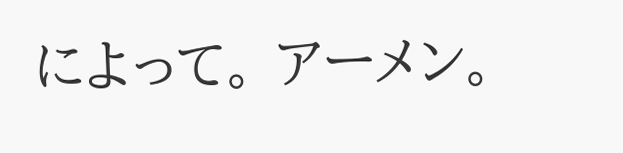によって。 アーメン。